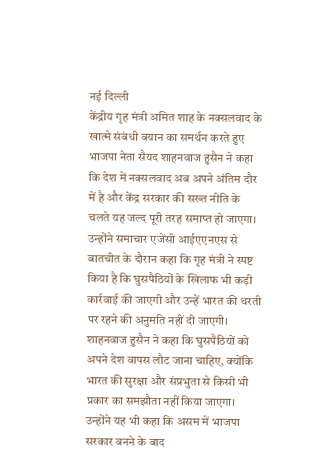नई दिल्ली
केंद्रीय गृह मंत्री अमित शाह के नक्सलवाद के खात्मे संबंधी बयान का समर्थन करते हुए भाजपा नेता सैयद शाहनवाज हुसैन ने कहा कि देश में नक्सलवाद अब अपने अंतिम दौर में है और केंद्र सरकार की सख्त नीति के चलते यह जल्द पूरी तरह समाप्त हो जाएगा। उन्होंने समाचार एजेंसी आईएएनएस से बातचीत के दौरान कहा कि गृह मंत्री ने स्पष्ट किया है कि घुसपैठियों के खिलाफ भी कड़ी कार्रवाई की जाएगी और उन्हें भारत की धरती पर रहने की अनुमति नहीं दी जाएगी। शाहनवाज हुसैन ने कहा कि घुसपैठियों को अपने देश वापस लौट जाना चाहिए, क्योंकि भारत की सुरक्षा और संप्रभुता से किसी भी प्रकार का समझौता नहीं किया जाएगा। उन्होंने यह भी कहा कि असम में भाजपा सरकार बनने के बाद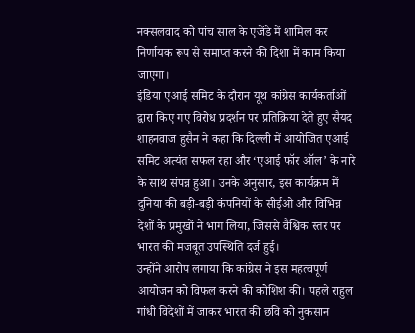नक्सलवाद को पांच साल के एजेंडे में शामिल कर निर्णायक रूप से समाप्त करने की दिशा में काम किया जाएगा।
इंडिया एआई समिट के दौरान यूथ कांग्रेस कार्यकर्ताओं द्वारा किए गए विरोध प्रदर्शन पर प्रतिक्रिया देते हुए सैयद शाहनवाज हुसैन ने कहा कि दिल्ली में आयोजित एआई समिट अत्यंत सफल रहा और ‘एआई फॉर ऑल’ के नारे के साथ संपन्न हुआ। उनके अनुसार, इस कार्यक्रम में दुनिया की बड़ी-बड़ी कंपनियों के सीईओ और विभिन्न देशों के प्रमुखों ने भाग लिया, जिससे वैश्विक स्तर पर भारत की मजबूत उपस्थिति दर्ज हुई।
उन्होंने आरोप लगाया कि कांग्रेस ने इस महत्वपूर्ण आयोजन को विफल करने की कोशिश की। पहले राहुल गांधी विदेशों में जाकर भारत की छवि को नुकसान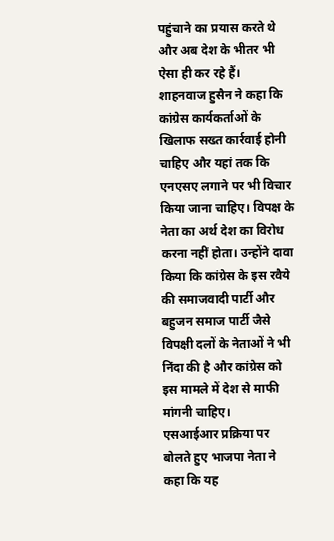पहुंचाने का प्रयास करते थे और अब देश के भीतर भी ऐसा ही कर रहे हैं।
शाहनवाज हुसैन ने कहा कि कांग्रेस कार्यकर्ताओं के खिलाफ सख्त कार्रवाई होनी चाहिए और यहां तक कि एनएसए लगाने पर भी विचार किया जाना चाहिए। विपक्ष के नेता का अर्थ देश का विरोध करना नहीं होता। उन्होंने दावा किया कि कांग्रेस के इस रवैये की समाजवादी पार्टी और बहुजन समाज पार्टी जैसे विपक्षी दलों के नेताओं ने भी निंदा की है और कांग्रेस को इस मामले में देश से माफी मांगनी चाहिए।
एसआईआर प्रक्रिया पर बोलते हुए भाजपा नेता ने कहा कि यह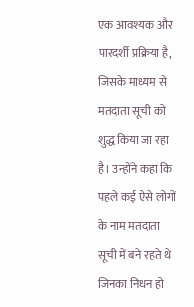एक आवश्यक और पारदर्शी प्रक्रिया है, जिसके माध्यम से मतदाता सूची को शुद्ध किया जा रहा है। उन्होंने कहा कि पहले कई ऐसे लोगों के नाम मतदाता सूची में बने रहते थे जिनका निधन हो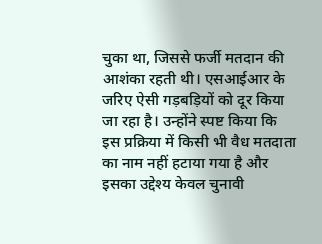चुका था, जिससे फर्जी मतदान की आशंका रहती थी। एसआईआर के जरिए ऐसी गड़बड़ियों को दूर किया जा रहा है। उन्होंने स्पष्ट किया कि इस प्रक्रिया में किसी भी वैध मतदाता का नाम नहीं हटाया गया है और इसका उद्देश्य केवल चुनावी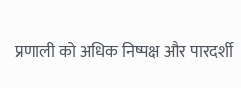प्रणाली को अधिक निष्पक्ष और पारदर्शी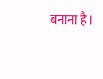बनाना है।